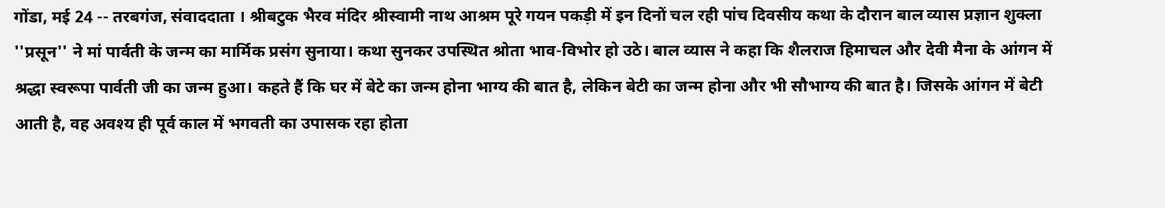गोंडा, मई 24 -- तरबगंज, संवाददाता । श्रीबटुक भैरव मंदिर श्रीस्वामी नाथ आश्रम पूरे गयन पकड़ी में इन दिनों चल रही पांच दिवसीय कथा के दौरान बाल व्यास प्रज्ञान शुक्ला ''प्रसून'' ने मां पार्वती के जन्म का मार्मिक प्रसंग सुनाया। कथा सुनकर उपस्थित श्रोता भाव-विभोर हो उठे। बाल व्यास ने कहा कि शैलराज हिमाचल और देवी मैना के आंगन में श्रद्धा स्वरूपा पार्वती जी का जन्म हुआ। कहते हैं कि घर में बेटे का जन्म होना भाग्य की बात है, लेकिन बेटी का जन्म होना और भी सौभाग्य की बात है। जिसके आंगन में बेटी आती है, वह अवश्य ही पूर्व काल में भगवती का उपासक रहा होता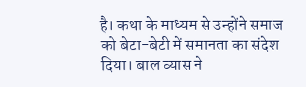है। कथा के माध्यम से उन्होंने समाज को बेटा-बेटी में समानता का संदेश दिया। बाल व्यास ने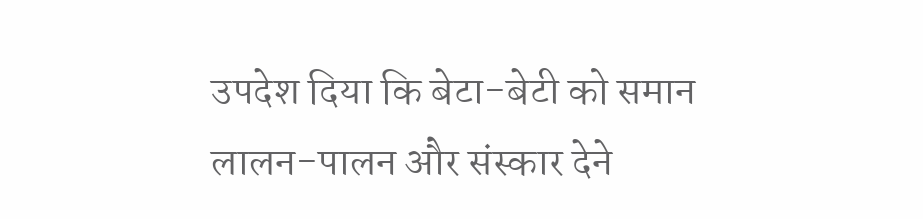उपदेश दिया कि बेटा-बेटी को समान लालन-पालन और संस्कार देने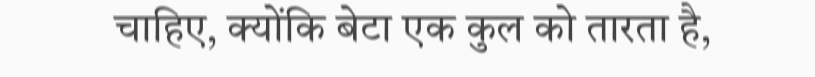चाहिए, क्योंकि बेटा एक कुल को तारता है,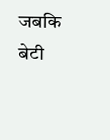जबकि बेटी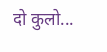दो कुलो...